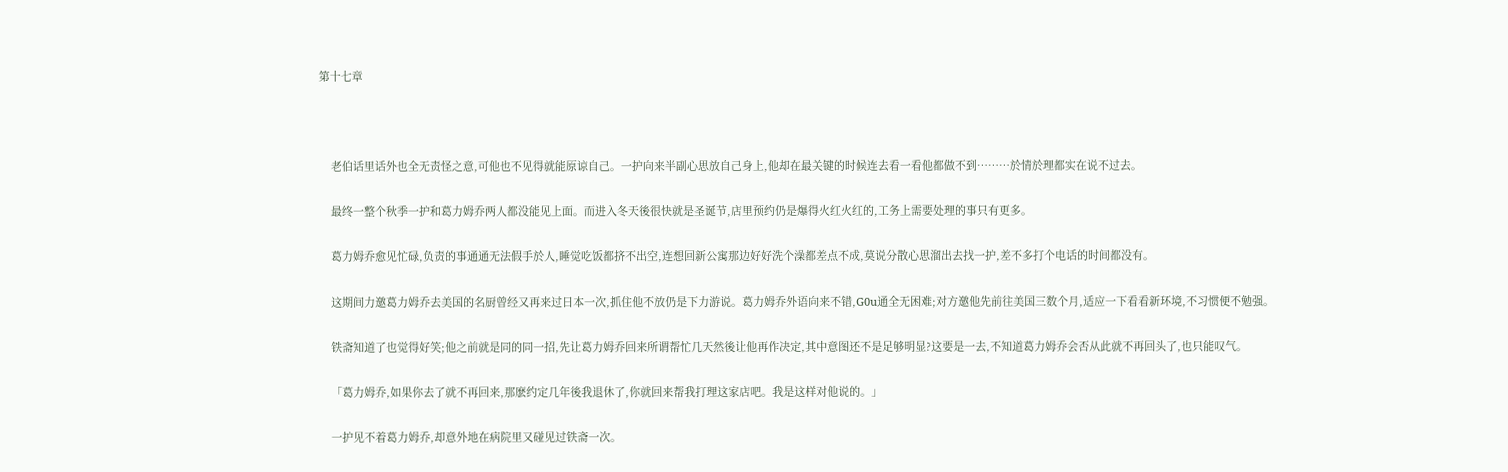第十七章



    老伯话里话外也全无责怪之意,可他也不见得就能原谅自己。一护向来半副心思放自己身上,他却在最关键的时候连去看一看他都做不到………於情於理都实在说不过去。

    最终一整个秋季一护和葛力姆乔两人都没能见上面。而进入冬天後很快就是圣诞节,店里预约仍是爆得火红火红的,工务上需要处理的事只有更多。

    葛力姆乔愈见忙碌,负责的事通通无法假手於人,睡觉吃饭都挤不出空,连想回新公寓那边好好洗个澡都差点不成,莫说分散心思溜出去找一护,差不多打个电话的时间都没有。

    这期间力邀葛力姆乔去美国的名厨曾经又再来过日本一次,抓住他不放仍是下力游说。葛力姆乔外语向来不错,G0u通全无困难;对方邀他先前往美国三数个月,适应一下看看新环境,不习惯便不勉强。

    铁斋知道了也觉得好笑;他之前就是同的同一招,先让葛力姆乔回来所谓帮忙几天然後让他再作决定,其中意图还不是足够明显?这要是一去,不知道葛力姆乔会否从此就不再回头了,也只能叹气。

    「葛力姆乔,如果你去了就不再回来,那麽约定几年後我退休了,你就回来帮我打理这家店吧。我是这样对他说的。」

    一护见不着葛力姆乔,却意外地在病院里又碰见过铁斋一次。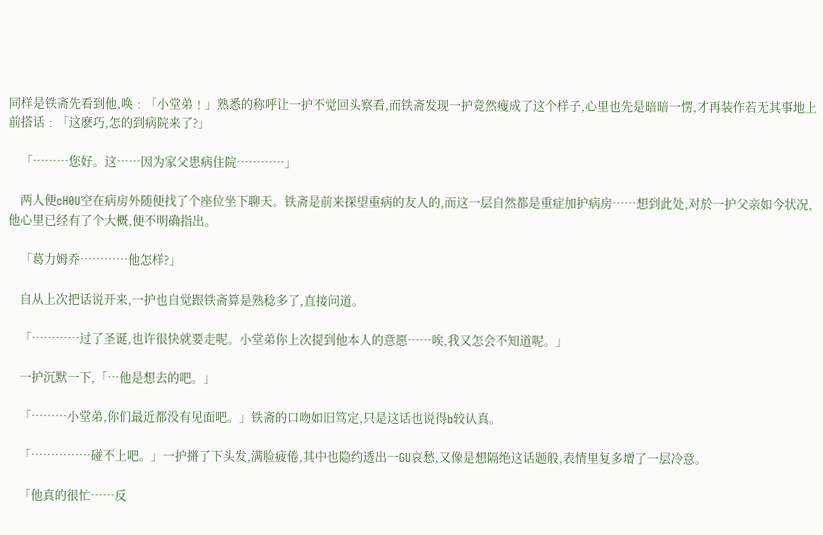同样是铁斋先看到他,唤﹕「小堂弟﹗」熟悉的称呼让一护不觉回头察看,而铁斋发现一护竟然瘦成了这个样子,心里也先是暗暗一愣,才再装作若无其事地上前搭话﹕「这麽巧,怎的到病院来了?」

    「………您好。这……因为家父患病住院…………」

    两人便cH0U空在病房外随便找了个座位坐下聊天。铁斋是前来探望重病的友人的,而这一层自然都是重症加护病房……想到此处,对於一护父亲如今状况,他心里已经有了个大概,便不明确指出。

    「葛力姆乔…………他怎样?」

    自从上次把话说开来,一护也自觉跟铁斋算是熟稔多了,直接问道。

    「…………过了圣诞,也许很快就要走呢。小堂弟你上次提到他本人的意愿……唉,我又怎会不知道呢。」

    一护沉默一下,「…他是想去的吧。」

    「………小堂弟,你们最近都没有见面吧。」铁斋的口吻如旧笃定,只是这话也说得b较认真。

    「……………碰不上吧。」一护摪了下头发,满脸疲倦,其中也隐约透出一GU哀愁,又像是想隔绝这话题般,表情里复多增了一层冷意。

    「他真的很忙……反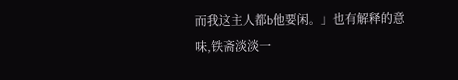而我这主人都b他要闲。」也有解释的意味,铁斋淡淡一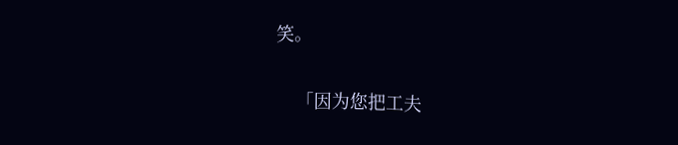笑。

    「因为您把工夫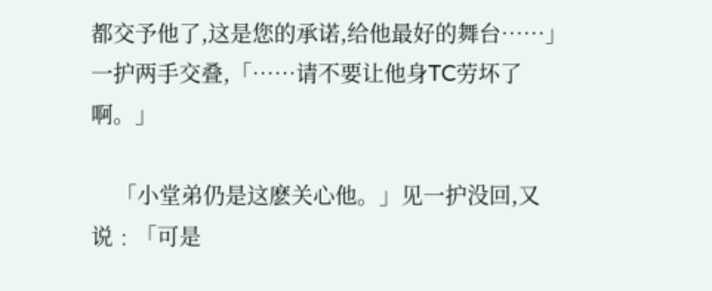都交予他了,这是您的承诺,给他最好的舞台……」一护两手交叠,「……请不要让他身TC劳坏了啊。」

    「小堂弟仍是这麽关心他。」见一护没回,又说﹕「可是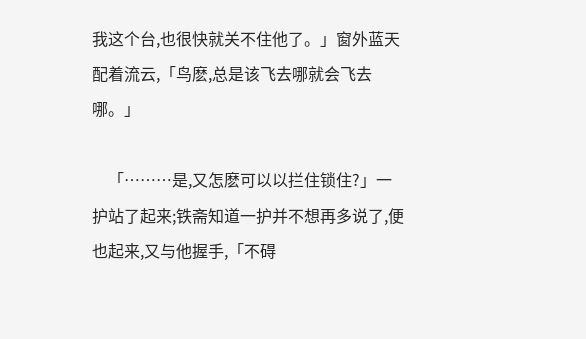我这个台,也很快就关不住他了。」窗外蓝天配着流云,「鸟麽,总是该飞去哪就会飞去哪。」

    「………是,又怎麽可以以拦住锁住?」一护站了起来;铁斋知道一护并不想再多说了,便也起来,又与他握手,「不碍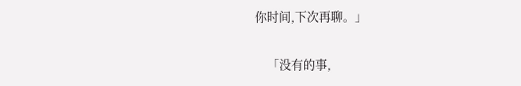你时间,下次再聊。」

    「没有的事,